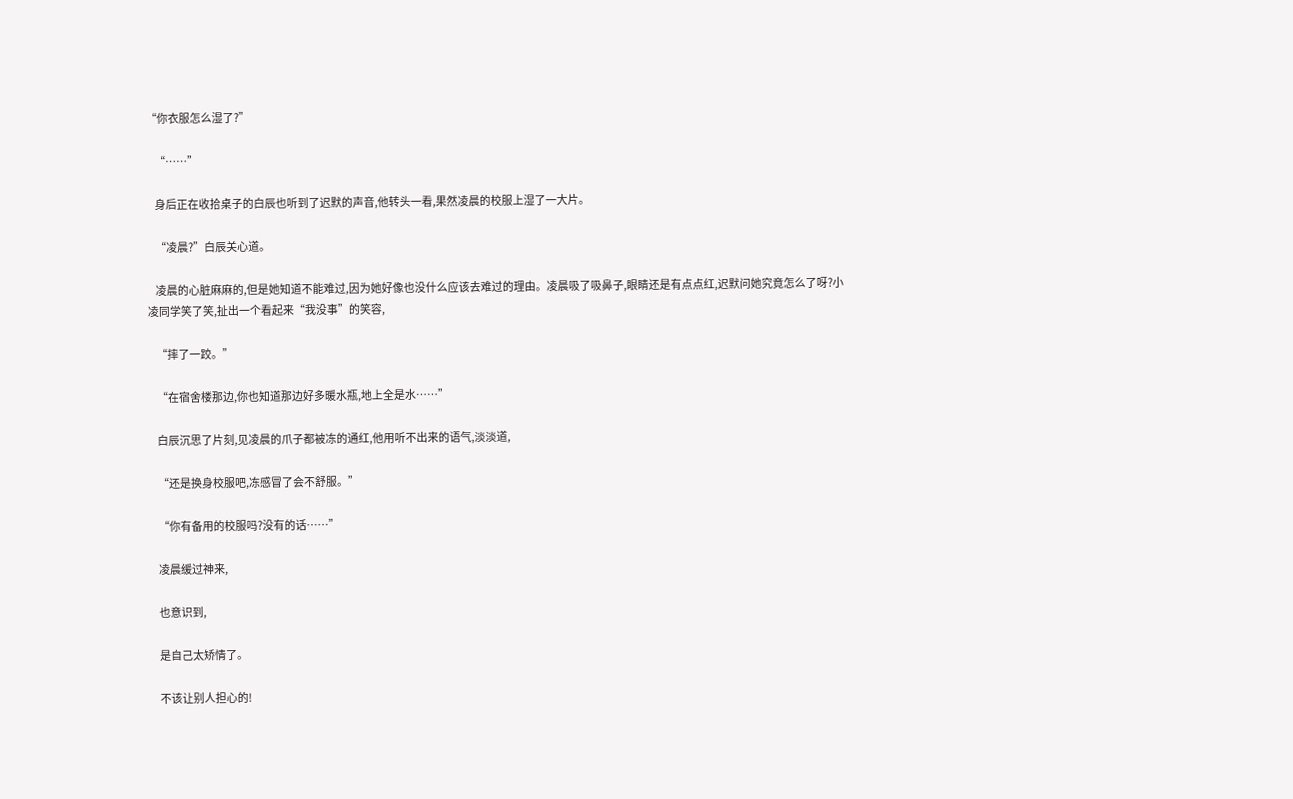“你衣服怎么湿了?”

    “……”

    身后正在收拾桌子的白辰也听到了迟默的声音,他转头一看,果然凌晨的校服上湿了一大片。

    “凌晨?”白辰关心道。

    凌晨的心脏麻麻的,但是她知道不能难过,因为她好像也没什么应该去难过的理由。凌晨吸了吸鼻子,眼睛还是有点点红,迟默问她究竟怎么了呀?小凌同学笑了笑,扯出一个看起来“我没事”的笑容,

    “摔了一跤。”

    “在宿舍楼那边,你也知道那边好多暖水瓶,地上全是水……”

    白辰沉思了片刻,见凌晨的爪子都被冻的通红,他用听不出来的语气,淡淡道,

    “还是换身校服吧,冻感冒了会不舒服。”

    “你有备用的校服吗?没有的话……”

    凌晨缓过神来,

    也意识到,

    是自己太矫情了。

    不该让别人担心的!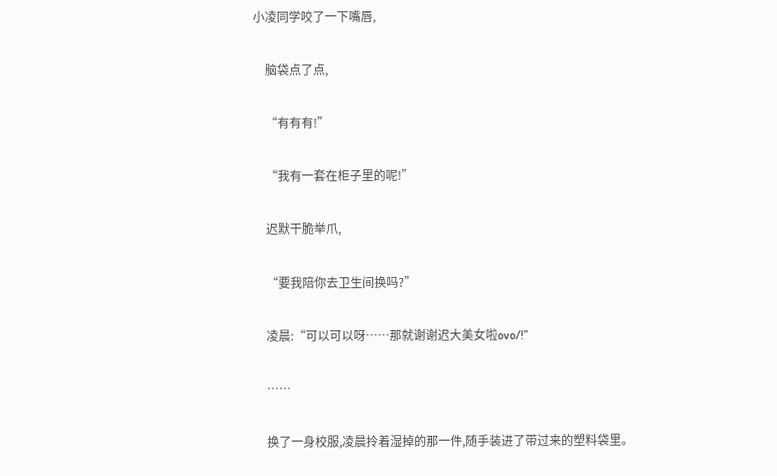小凌同学咬了一下嘴唇,

    脑袋点了点,

    “有有有!”

    “我有一套在柜子里的呢!”

    迟默干脆举爪,

    “要我陪你去卫生间换吗?”

    凌晨:“可以可以呀……那就谢谢迟大美女啦ovo/!”

    ……

    换了一身校服,凌晨拎着湿掉的那一件,随手装进了带过来的塑料袋里。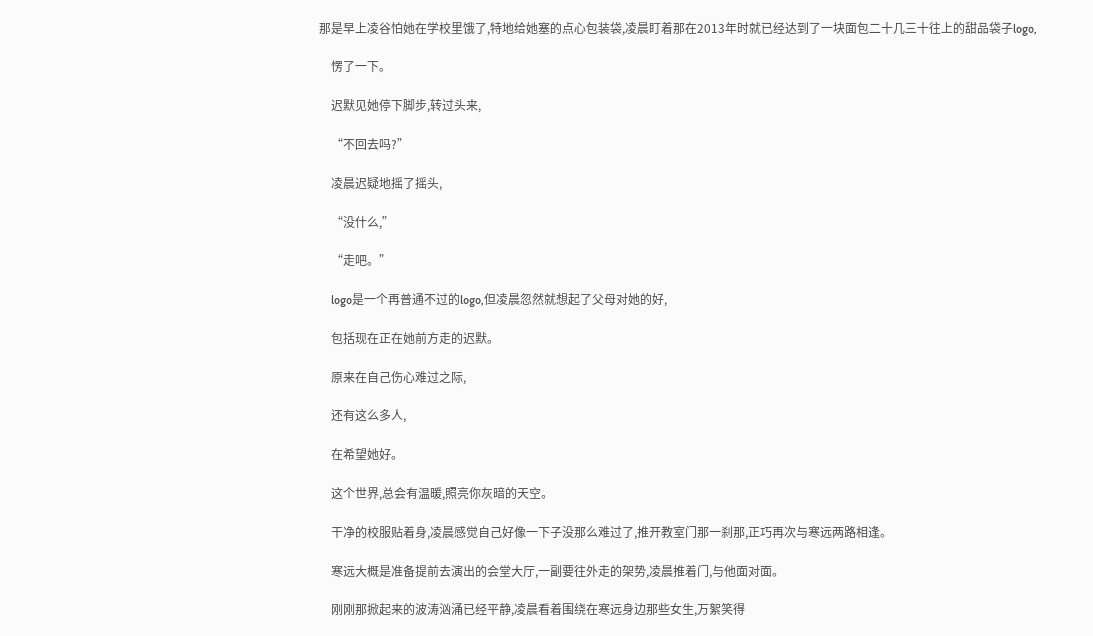那是早上凌谷怕她在学校里饿了,特地给她塞的点心包装袋,凌晨盯着那在2013年时就已经达到了一块面包二十几三十往上的甜品袋子logo,

    愣了一下。

    迟默见她停下脚步,转过头来,

    “不回去吗?”

    凌晨迟疑地摇了摇头,

    “没什么,”

    “走吧。”

    logo是一个再普通不过的logo,但凌晨忽然就想起了父母对她的好,

    包括现在正在她前方走的迟默。

    原来在自己伤心难过之际,

    还有这么多人,

    在希望她好。

    这个世界,总会有温暖,照亮你灰暗的天空。

    干净的校服贴着身,凌晨感觉自己好像一下子没那么难过了,推开教室门那一刹那,正巧再次与寒远两路相逢。

    寒远大概是准备提前去演出的会堂大厅,一副要往外走的架势,凌晨推着门,与他面对面。

    刚刚那掀起来的波涛汹涌已经平静,凌晨看着围绕在寒远身边那些女生,万絮笑得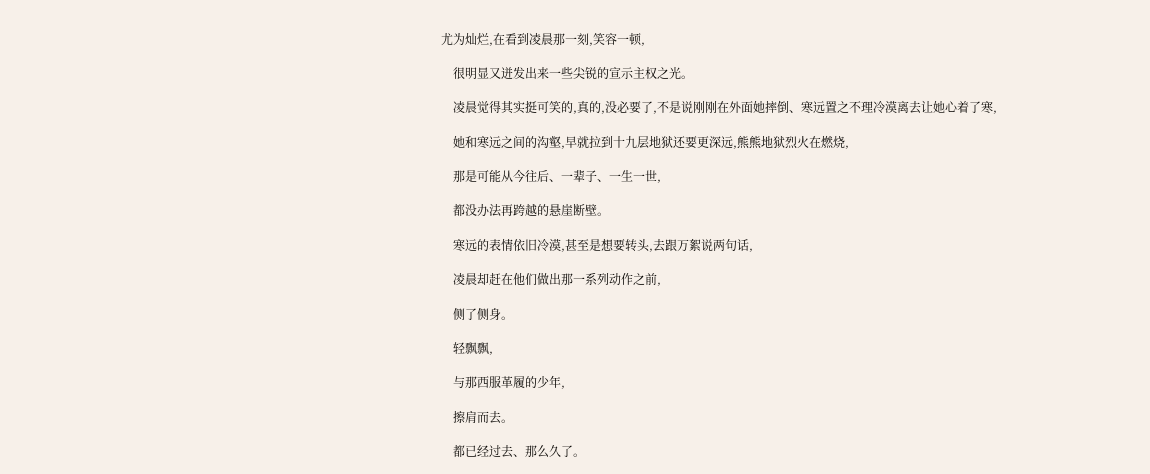尤为灿烂,在看到凌晨那一刻,笑容一顿,

    很明显又迸发出来一些尖锐的宣示主权之光。

    凌晨觉得其实挺可笑的,真的,没必要了,不是说刚刚在外面她摔倒、寒远置之不理冷漠离去让她心着了寒,

    她和寒远之间的沟壑,早就拉到十九层地狱还要更深远,熊熊地狱烈火在燃烧,

    那是可能从今往后、一辈子、一生一世,

    都没办法再跨越的悬崖断壁。

    寒远的表情依旧冷漠,甚至是想要转头,去跟万絮说两句话,

    凌晨却赶在他们做出那一系列动作之前,

    侧了侧身。

    轻飘飘,

    与那西服革履的少年,

    擦肩而去。

    都已经过去、那么久了。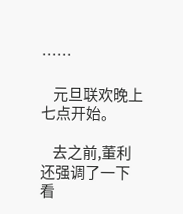……

    元旦联欢晚上七点开始。

    去之前,董利还强调了一下看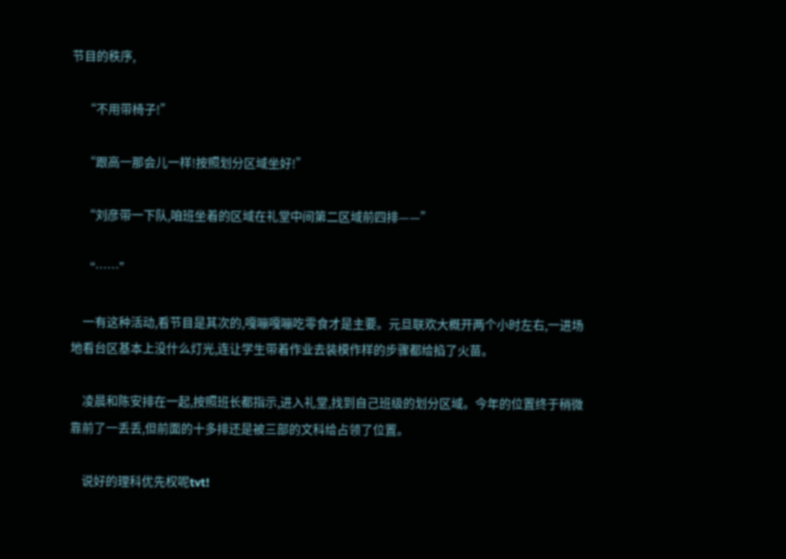节目的秩序,

    “不用带椅子!”

    “跟高一那会儿一样!按照划分区域坐好!”

    “刘彦带一下队,咱班坐着的区域在礼堂中间第二区域前四排——”

    “……”

    一有这种活动,看节目是其次的,嘎嘣嘎嘣吃零食才是主要。元旦联欢大概开两个小时左右,一进场地看台区基本上没什么灯光,连让学生带着作业去装模作样的步骤都给掐了火苗。

    凌晨和陈安排在一起,按照班长都指示,进入礼堂,找到自己班级的划分区域。今年的位置终于稍微靠前了一丢丢,但前面的十多排还是被三部的文科给占领了位置。

    说好的理科优先权呢tvt!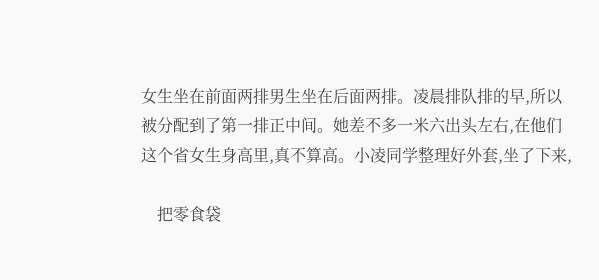女生坐在前面两排男生坐在后面两排。凌晨排队排的早,所以被分配到了第一排正中间。她差不多一米六出头左右,在他们这个省女生身高里,真不算高。小凌同学整理好外套,坐了下来,

    把零食袋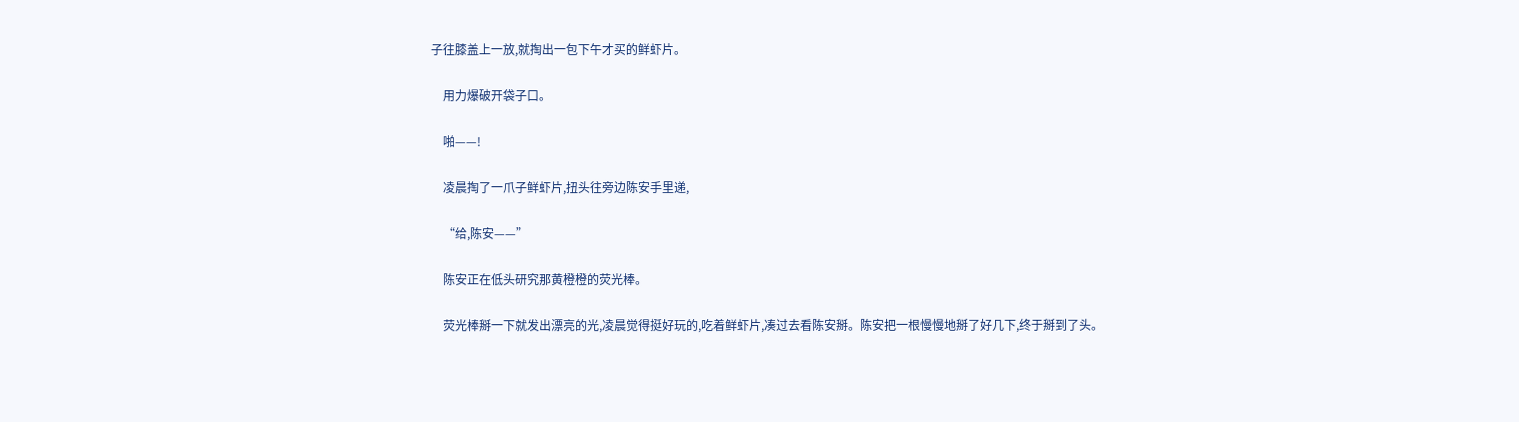子往膝盖上一放,就掏出一包下午才买的鲜虾片。

    用力爆破开袋子口。

    啪——!

    凌晨掏了一爪子鲜虾片,扭头往旁边陈安手里递,

    “给,陈安——”

    陈安正在低头研究那黄橙橙的荧光棒。

    荧光棒掰一下就发出漂亮的光,凌晨觉得挺好玩的,吃着鲜虾片,凑过去看陈安掰。陈安把一根慢慢地掰了好几下,终于掰到了头。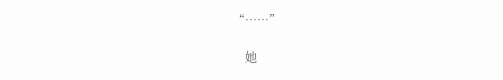“……”

    她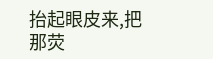抬起眼皮来,把那荧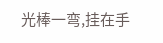光棒一弯,挂在手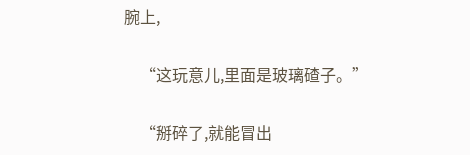腕上,

    “这玩意儿,里面是玻璃碴子。”

    “掰碎了,就能冒出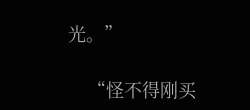光。”

    “怪不得刚买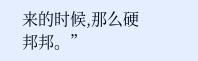来的时候,那么硬邦邦。”